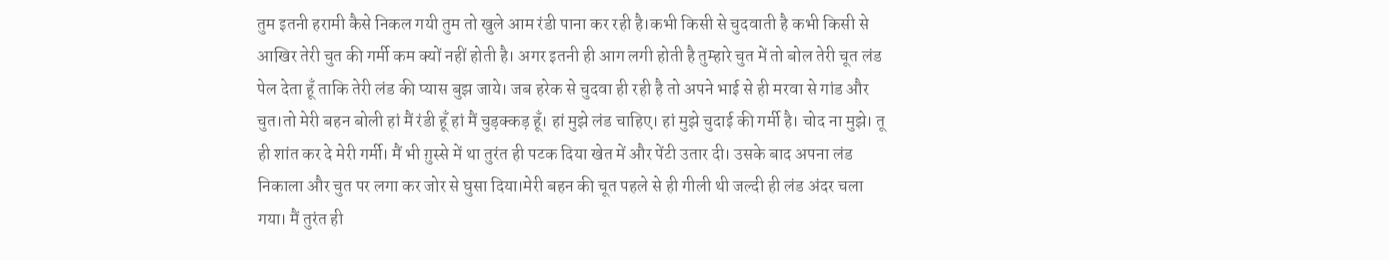तुम इतनी हरामी कैसे निकल गयी तुम तो खुले आम रंडी पाना कर रही है।कभी किसी से चुदवाती है कभी किसी से आखिर तेरी चुत की गर्मी कम क्यों नहीं होती है। अगर इतनी ही आग लगी होती है तुम्हारे चुत में तो बोल तेरी चूत लंड पेल देता हूँ ताकि तेरी लंड की प्यास बुझ जाये। जब हरेक से चुदवा ही रही है तो अपने भाई से ही मरवा से गांड और चुत।तो मेरी बहन बोली हां मैं रंडी हूँ हां मैं चुड़क्कड़ हूँ। हां मुझे लंड चाहिए। हां मुझे चुदाई की गर्मी है। चोद ना मुझे। तू ही शांत कर दे मेरी गर्मी। मैं भी ग़ुस्से में था तुरंत ही पटक दिया खेत में और पेंटी उतार दी। उसके बाद अपना लंड निकाला और चुत पर लगा कर जोर से घुसा दिया।मेरी बहन की चूत पहले से ही गीली थी जल्दी ही लंड अंदर चला गया। मैं तुरंत ही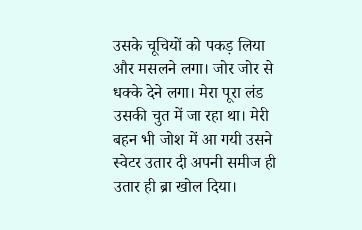उसके चूचियों को पकड़ लिया और मसलने लगा। जोर जोर से धक्के देने लगा। मेरा पूरा लंड उसकी चुत में जा रहा था। मेरी बहन भी जोश में आ गयी उसने स्वेटर उतार दी अपनी समीज ही उतार ही ब्रा खोल दिया।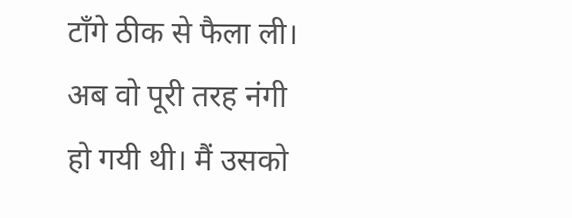टाँगे ठीक से फैला ली। अब वो पूरी तरह नंगी हो गयी थी। मैं उसको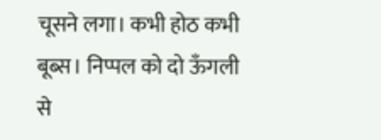चूसने लगा। कभी होठ कभी बूब्स। निप्पल को दो ऊँगली से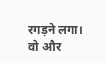रगड़ने लगा। वो और